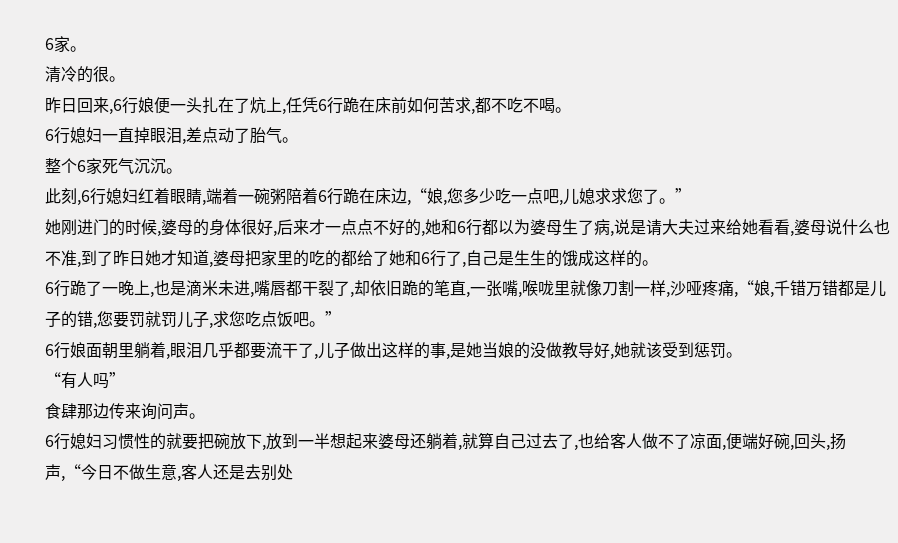6家。
清冷的很。
昨日回来,6行娘便一头扎在了炕上,任凭6行跪在床前如何苦求,都不吃不喝。
6行媳妇一直掉眼泪,差点动了胎气。
整个6家死气沉沉。
此刻,6行媳妇红着眼睛,端着一碗粥陪着6行跪在床边,“娘,您多少吃一点吧,儿媳求求您了。”
她刚进门的时候,婆母的身体很好,后来才一点点不好的,她和6行都以为婆母生了病,说是请大夫过来给她看看,婆母说什么也不准,到了昨日她才知道,婆母把家里的吃的都给了她和6行了,自己是生生的饿成这样的。
6行跪了一晚上,也是滴米未进,嘴唇都干裂了,却依旧跪的笔直,一张嘴,喉咙里就像刀割一样,沙哑疼痛,“娘,千错万错都是儿子的错,您要罚就罚儿子,求您吃点饭吧。”
6行娘面朝里躺着,眼泪几乎都要流干了,儿子做出这样的事,是她当娘的没做教导好,她就该受到惩罚。
“有人吗”
食肆那边传来询问声。
6行媳妇习惯性的就要把碗放下,放到一半想起来婆母还躺着,就算自己过去了,也给客人做不了凉面,便端好碗,回头,扬声,“今日不做生意,客人还是去别处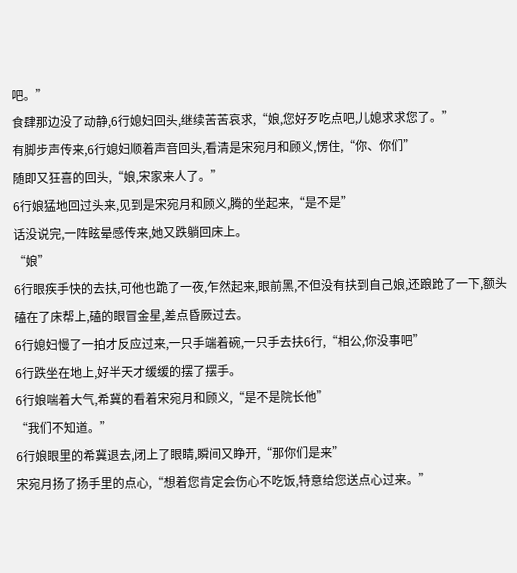吧。”
食肆那边没了动静,6行媳妇回头,继续苦苦哀求,“娘,您好歹吃点吧,儿媳求求您了。”
有脚步声传来,6行媳妇顺着声音回头,看清是宋宛月和顾义,愣住,“你、你们”
随即又狂喜的回头,“娘,宋家来人了。”
6行娘猛地回过头来,见到是宋宛月和顾义,腾的坐起来,“是不是”
话没说完,一阵眩晕感传来,她又跌躺回床上。
“娘”
6行眼疾手快的去扶,可他也跪了一夜,乍然起来,眼前黑,不但没有扶到自己娘,还踉跄了一下,额头磕在了床帮上,磕的眼冒金星,差点昏厥过去。
6行媳妇慢了一拍才反应过来,一只手端着碗,一只手去扶6行,“相公,你没事吧”
6行跌坐在地上,好半天才缓缓的摆了摆手。
6行娘喘着大气,希冀的看着宋宛月和顾义,“是不是院长他”
“我们不知道。”
6行娘眼里的希冀退去,闭上了眼睛,瞬间又睁开,“那你们是来”
宋宛月扬了扬手里的点心,“想着您肯定会伤心不吃饭,特意给您送点心过来。”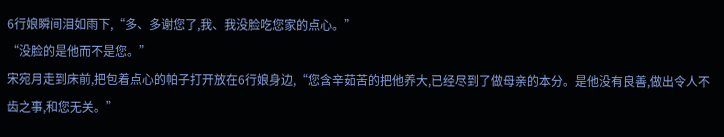6行娘瞬间泪如雨下,“多、多谢您了,我、我没脸吃您家的点心。”
“没脸的是他而不是您。”
宋宛月走到床前,把包着点心的帕子打开放在6行娘身边,“您含辛茹苦的把他养大,已经尽到了做母亲的本分。是他没有良善,做出令人不齿之事,和您无关。”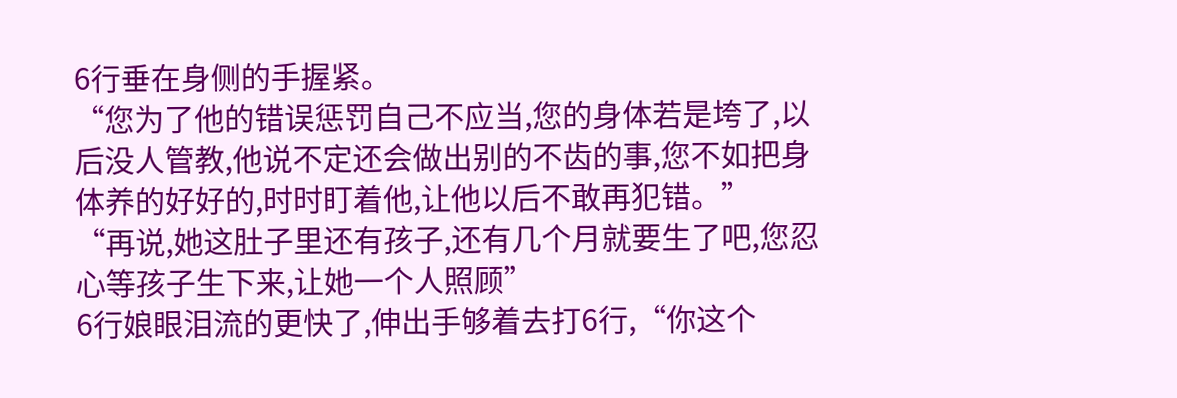6行垂在身侧的手握紧。
“您为了他的错误惩罚自己不应当,您的身体若是垮了,以后没人管教,他说不定还会做出别的不齿的事,您不如把身体养的好好的,时时盯着他,让他以后不敢再犯错。”
“再说,她这肚子里还有孩子,还有几个月就要生了吧,您忍心等孩子生下来,让她一个人照顾”
6行娘眼泪流的更快了,伸出手够着去打6行,“你这个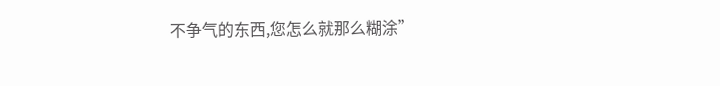不争气的东西,您怎么就那么糊涂”